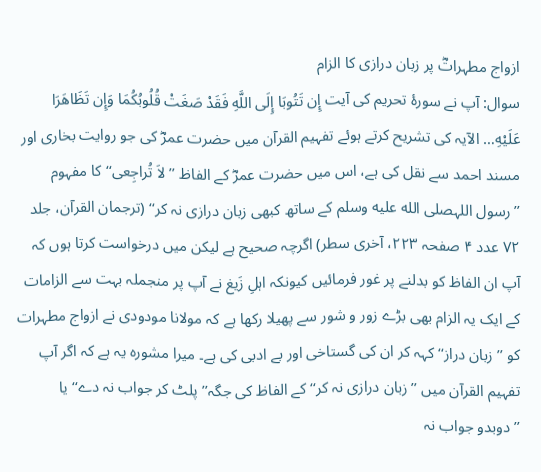ازواج مطہراتؓ پر زبان درازی کا الزام
سوال: آپ نے سورۂ تحریم کی آیت إِن تَتُوبَا إِلَى اللَّهِ فَقَدْ صَغَتْ قُلُوبُكُمَا وَإِن تَظَاهَرَا عَلَيْهِ… الآیہ کی تشریح کرتے ہوئے تفہیم القرآن میں حضرت عمرؓ کی جو روایت بخاری اور مسند احمد سے نقل کی ہے، اس میں حضرت عمرؓ کے الفاظ ’’لاَ تُراجِعی‘‘ کا مفہوم ’’رسول اللہصلى الله عليه وسلم کے ساتھ کبھی زبان درازی نہ کر‘‘ (ترجمان القرآن، جلد ۷۲ عدد ۴ صفحہ ۲۲۳، آخری سطر) اگرچہ صحیح ہے لیکن میں درخواست کرتا ہوں کہ آپ ان الفاظ کو بدلنے پر غور فرمائیں کیونکہ اہلِ زَیغ نے آپ پر منجملہ بہت سے الزامات کے ایک یہ الزام بھی بڑے زور و شور سے پھیلا رکھا ہے کہ مولانا مودودی نے ازواج مطہرات کو ’’زبان دراز‘‘ کہہ کر ان کی گستاخی اور بے ادبی کی ہے۔ میرا مشورہ یہ ہے کہ اگر آپ تفہیم القرآن میں ’’زبان درازی نہ کر‘‘ کے الفاظ کی جگہ’’پلٹ کر جواب نہ دے‘‘ یا ’’دوبدو جواب نہ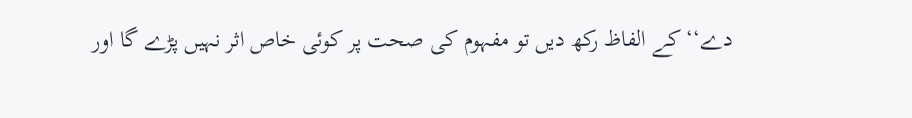دے‘‘ کے الفاظ رکھ دیں تو مفہوم کی صحت پر کوئی خاص اثر نہیں پڑے گا اور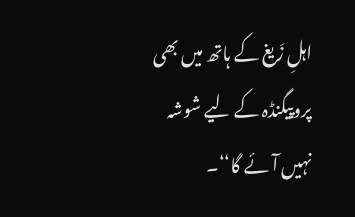اہلِ زَیغ کے ہاتھ میں بھی پروپیگنڈہ کے لیے شوشہ نہیں آئے گا‘‘۔